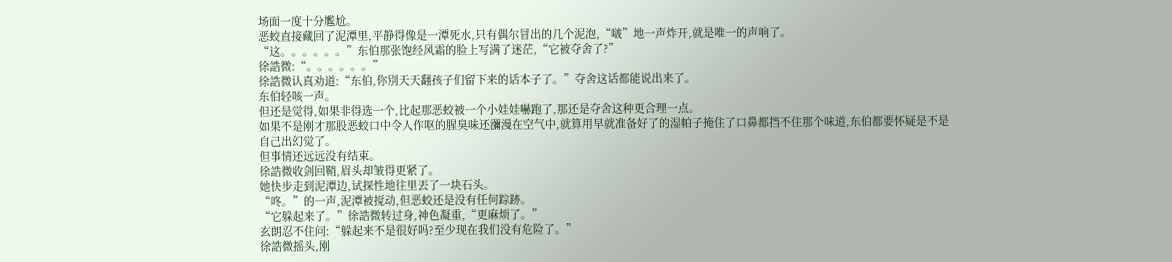场面一度十分尷尬。
恶蛟直接藏回了泥潭里,平静得像是一潭死水,只有偶尔冒出的几个泥泡,“啵”地一声炸开,就是唯一的声响了。
“这。。。。。。”东伯那张饱经风霜的脸上写满了迷茫,“它被夺舍了?”
徐誥微:“。。。。。。”
徐誥微认真劝道:“东伯,你別天天翻孩子们留下来的话本子了。”夺舍这话都能说出来了。
东伯轻咳一声。
但还是觉得,如果非得选一个,比起那恶蛟被一个小娃娃嚇跑了,那还是夺舍这种更合理一点。
如果不是刚才那股恶蛟口中令人作呕的腥臭味还瀰漫在空气中,就算用早就准备好了的湿帕子掩住了口鼻都挡不住那个味道,东伯都要怀疑是不是自己出幻觉了。
但事情还远远没有结束。
徐誥微收剑回鞘,眉头却皱得更紧了。
她快步走到泥潭边,试探性地往里丟了一块石头。
“咚。”的一声,泥潭被搅动,但恶蛟还是没有任何踪跡。
“它躲起来了。”徐誥微转过身,神色凝重,“更麻烦了。”
玄朗忍不住问:“躲起来不是很好吗?至少现在我们没有危险了。”
徐誥微摇头,刚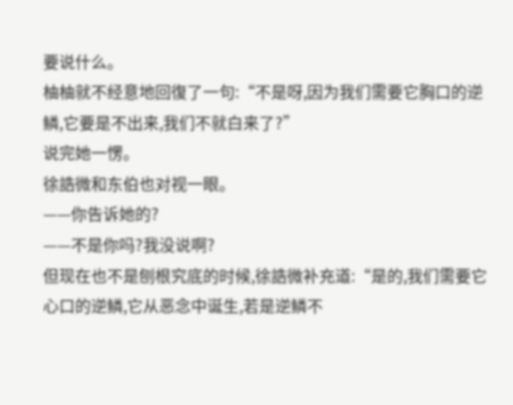要说什么。
柚柚就不经意地回復了一句:“不是呀,因为我们需要它胸口的逆鳞,它要是不出来,我们不就白来了?”
说完她一愣。
徐誥微和东伯也对视一眼。
——你告诉她的?
——不是你吗?我没说啊?
但现在也不是刨根究底的时候,徐誥微补充道:“是的,我们需要它心口的逆鳞,它从恶念中诞生,若是逆鳞不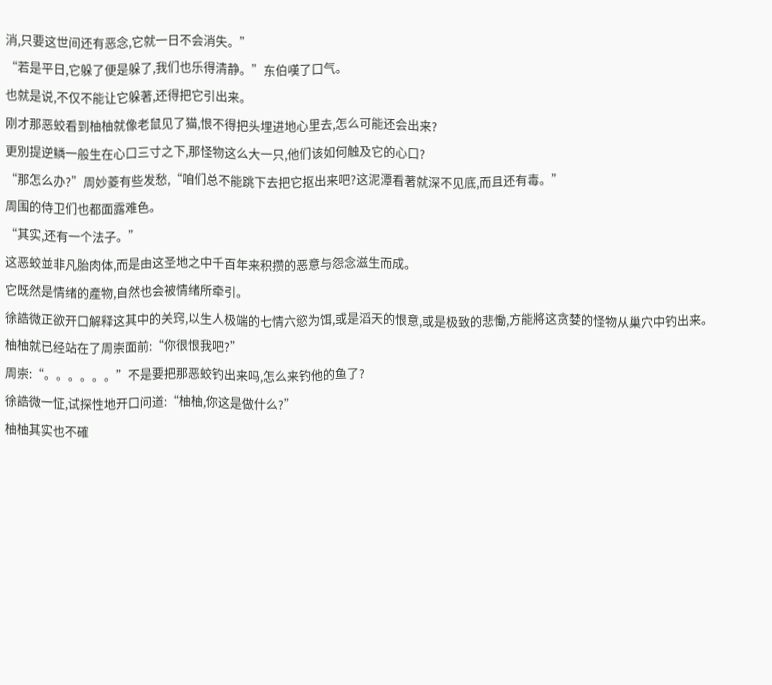消,只要这世间还有恶念,它就一日不会消失。”
“若是平日,它躲了便是躲了,我们也乐得清静。”东伯嘆了口气。
也就是说,不仅不能让它躲著,还得把它引出来。
刚才那恶蛟看到柚柚就像老鼠见了猫,恨不得把头埋进地心里去,怎么可能还会出来?
更別提逆鳞一般生在心口三寸之下,那怪物这么大一只,他们该如何触及它的心口?
“那怎么办?”周妙菱有些发愁,“咱们总不能跳下去把它抠出来吧?这泥潭看著就深不见底,而且还有毒。”
周围的侍卫们也都面露难色。
“其实,还有一个法子。”
这恶蛟並非凡胎肉体,而是由这圣地之中千百年来积攒的恶意与怨念滋生而成。
它既然是情绪的產物,自然也会被情绪所牵引。
徐誥微正欲开口解释这其中的关窍,以生人极端的七情六慾为饵,或是滔天的恨意,或是极致的悲慟,方能將这贪婪的怪物从巢穴中钓出来。
柚柚就已经站在了周崇面前:“你很恨我吧?”
周崇:“。。。。。。”不是要把那恶蛟钓出来吗,怎么来钓他的鱼了?
徐誥微一怔,试探性地开口问道:“柚柚,你这是做什么?”
柚柚其实也不確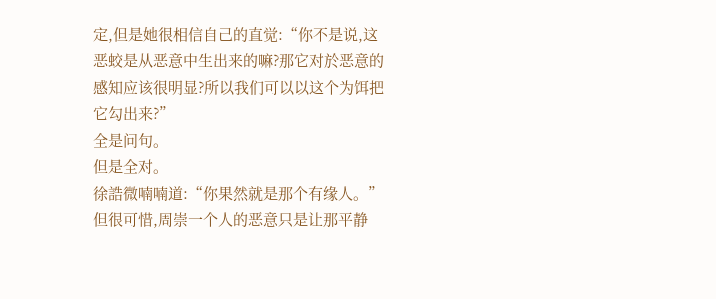定,但是她很相信自己的直觉:“你不是说,这恶蛟是从恶意中生出来的嘛?那它对於恶意的感知应该很明显?所以我们可以以这个为饵把它勾出来?”
全是问句。
但是全对。
徐誥微喃喃道:“你果然就是那个有缘人。”
但很可惜,周崇一个人的恶意只是让那平静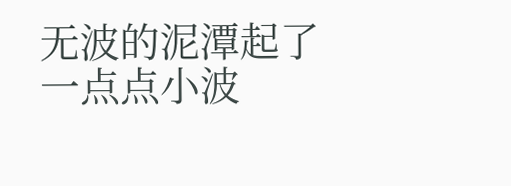无波的泥潭起了一点点小波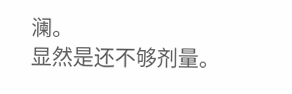澜。
显然是还不够剂量。